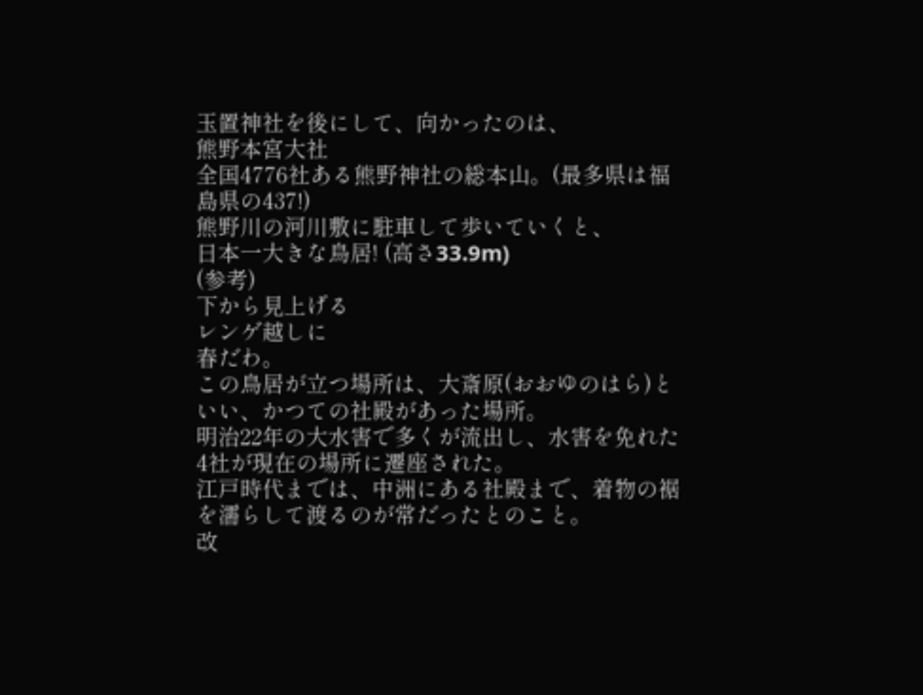玉置神社を後にして、向かったのは、
熊野本宮大社
全国4776社ある熊野神社の総本山。(最多県は福島県の437!)
熊野川の河川敷に駐車して歩いていくと、
日本一大きな鳥居! (高さ33.9m)
(参考)
下から見上げる
レンゲ越しに
春だわ。
この鳥居が立つ場所は、大斎原(おおゆのはら)といい、かつての社殿があった場所。
明治22年の大水害で多くが流出し、水害を免れた4社が現在の場所に遷座された。
江戸時代までは、中洲にある社殿まで、着物の裾を濡らして渡るのが常だったとのこと。
改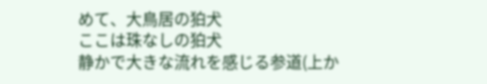めて、大鳥居の狛犬
ここは珠なしの狛犬
静かで大きな流れを感じる参道(上か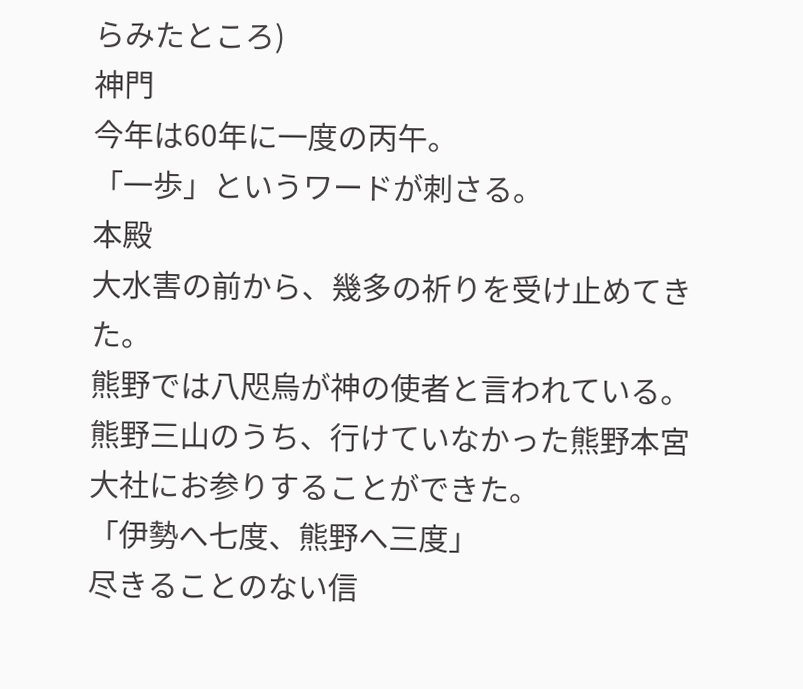らみたところ)
神門
今年は60年に一度の丙午。
「一歩」というワードが刺さる。
本殿
大水害の前から、幾多の祈りを受け止めてきた。
熊野では八咫烏が神の使者と言われている。
熊野三山のうち、行けていなかった熊野本宮大社にお参りすることができた。
「伊勢へ七度、熊野へ三度」
尽きることのない信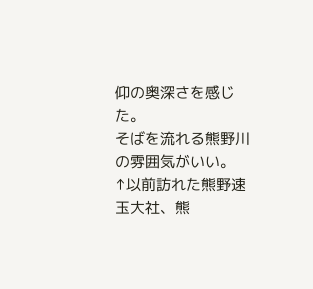仰の奥深さを感じた。
そばを流れる熊野川の雰囲気がいい。
↑以前訪れた熊野速玉大社、熊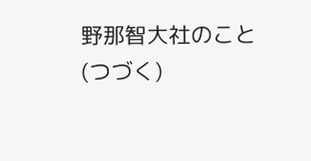野那智大社のこと
(つづく)